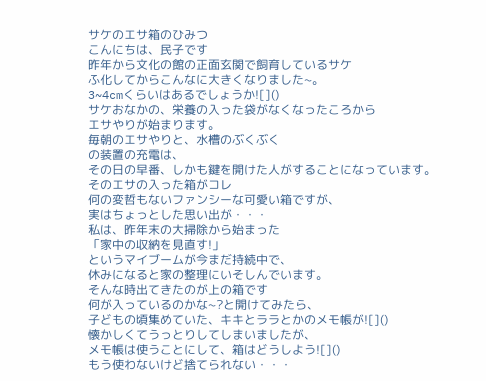サケのエサ箱のひみつ
こんにちは、民子です
昨年から文化の館の正面玄関で飼育しているサケ
ふ化してからこんなに大きくなりました~。
3~4cmくらいはあるでしょうか![]()
サケおなかの、栄養の入った袋がなくなったころから
エサやりが始まります。
毎朝のエサやりと、水槽のぶくぶく
の装置の充電は、
その日の早番、しかも鍵を開けた人がすることになっています。
そのエサの入った箱がコレ
何の変哲もないファンシーな可愛い箱ですが、
実はちょっとした思い出が・・・
私は、昨年末の大掃除から始まった
「家中の収納を見直す!」
というマイブームが今まだ持続中で、
休みになると家の整理にいそしんでいます。
そんな時出てきたのが上の箱です
何が入っているのかな~?と開けてみたら、
子どもの頃集めていた、キキとララとかのメモ帳が![]()
懐かしくてうっとりしてしまいましたが、
メモ帳は使うことにして、箱はどうしよう![]()
もう使わないけど捨てられない・・・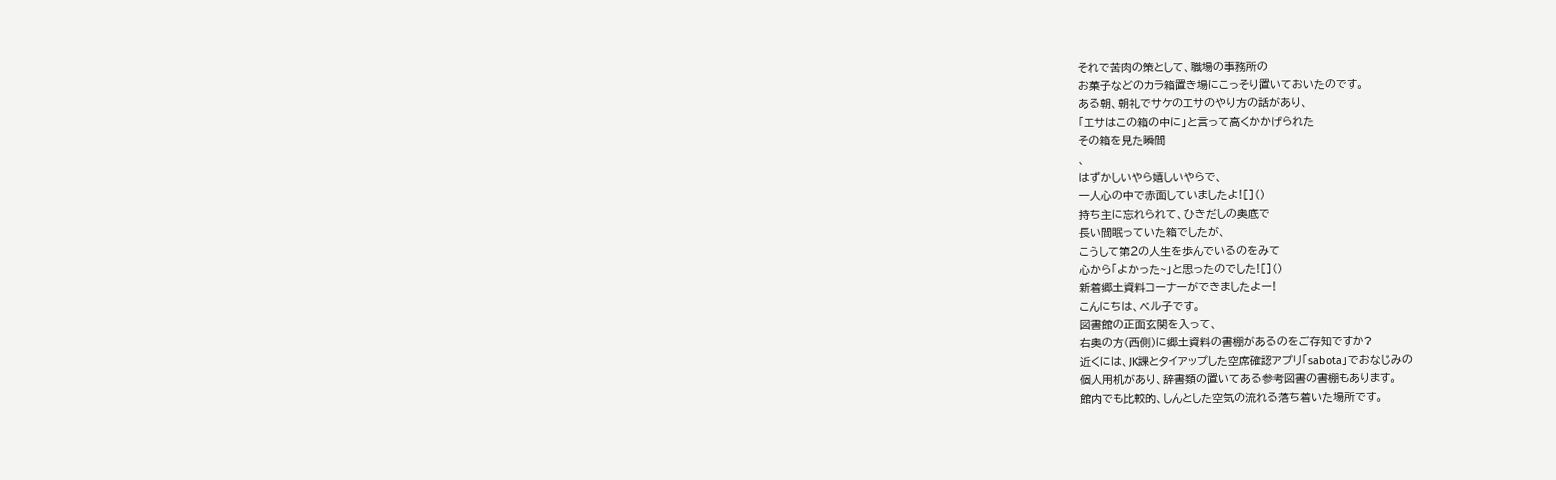それで苦肉の策として、職場の事務所の
お菓子などのカラ箱置き場にこっそり置いておいたのです。
ある朝、朝礼でサケのエサのやり方の話があり、
「エサはこの箱の中に」と言って高くかかげられた
その箱を見た瞬間
、
はずかしいやら嬉しいやらで、
一人心の中で赤面していましたよ![]()
持ち主に忘れられて、ひきだしの奥底で
長い間眠っていた箱でしたが、
こうして第2の人生を歩んでいるのをみて
心から「よかった~」と思ったのでした![]()
新着郷土資料コーナーができましたよー!
こんにちは、ベル子です。
図書館の正面玄関を入って、
右奥の方(西側)に郷土資料の書棚があるのをご存知ですか?
近くには、JK課とタイアップした空席確認アプリ「sabota」でおなじみの
個人用机があり、辞書類の置いてある参考図書の書棚もあります。
館内でも比較的、しんとした空気の流れる落ち着いた場所です。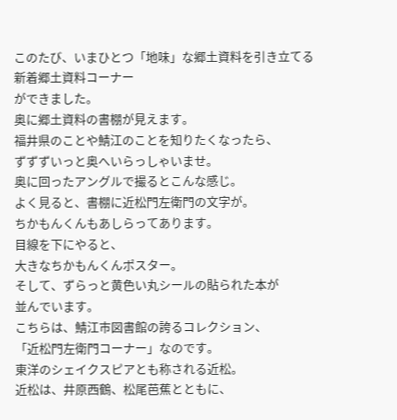このたび、いまひとつ「地味」な郷土資料を引き立てる
新着郷土資料コーナー
ができました。
奥に郷土資料の書棚が見えます。
福井県のことや鯖江のことを知りたくなったら、
ずずずいっと奥へいらっしゃいませ。
奥に回ったアングルで撮るとこんな感じ。
よく見ると、書棚に近松門左衛門の文字が。
ちかもんくんもあしらってあります。
目線を下にやると、
大きなちかもんくんポスター。
そして、ずらっと黄色い丸シールの貼られた本が
並んでいます。
こちらは、鯖江市図書館の誇るコレクション、
「近松門左衛門コーナー」なのです。
東洋のシェイクスピアとも称される近松。
近松は、井原西鶴、松尾芭蕉とともに、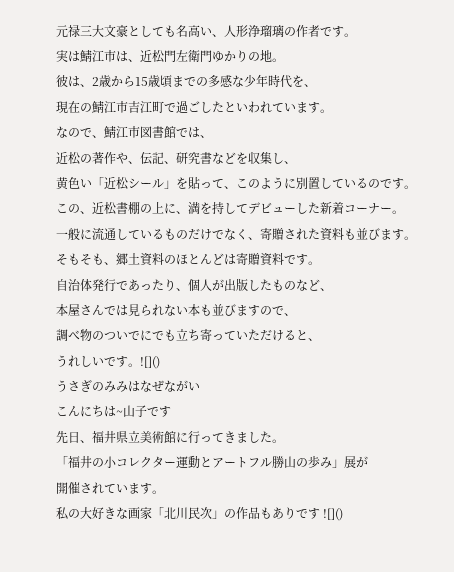元禄三大文豪としても名高い、人形浄瑠璃の作者です。
実は鯖江市は、近松門左衛門ゆかりの地。
彼は、2歳から15歳頃までの多感な少年時代を、
現在の鯖江市吉江町で過ごしたといわれています。
なので、鯖江市図書館では、
近松の著作や、伝記、研究書などを収集し、
黄色い「近松シール」を貼って、このように別置しているのです。
この、近松書棚の上に、満を持してデビューした新着コーナー。
一般に流通しているものだけでなく、寄贈された資料も並びます。
そもそも、郷土資料のほとんどは寄贈資料です。
自治体発行であったり、個人が出版したものなど、
本屋さんでは見られない本も並びますので、
調べ物のついでにでも立ち寄っていただけると、
うれしいです。![]()
うさぎのみみはなぜながい
こんにちは~山子です
先日、福井県立美術館に行ってきました。
「福井の小コレクター運動とアートフル勝山の歩み」展が
開催されています。
私の大好きな画家「北川民次」の作品もありです ![]()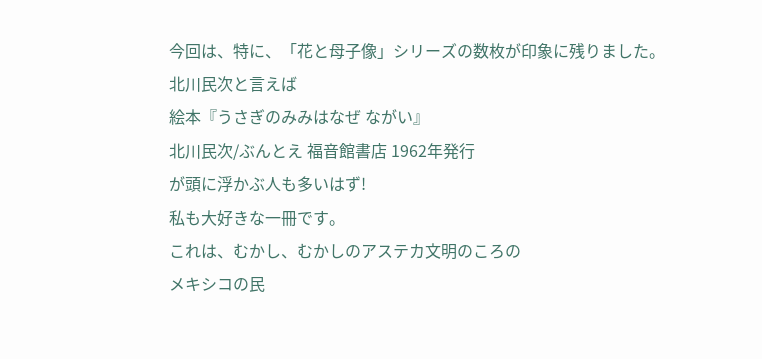今回は、特に、「花と母子像」シリーズの数枚が印象に残りました。
北川民次と言えば
絵本『うさぎのみみはなぜ ながい』
北川民次/ぶんとえ 福音館書店 1962年発行
が頭に浮かぶ人も多いはず!
私も大好きな一冊です。
これは、むかし、むかしのアステカ文明のころの
メキシコの民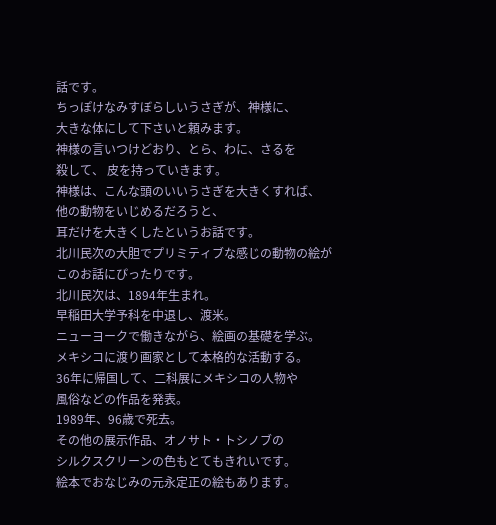話です。
ちっぽけなみすぼらしいうさぎが、神様に、
大きな体にして下さいと頼みます。
神様の言いつけどおり、とら、わに、さるを
殺して、 皮を持っていきます。
神様は、こんな頭のいいうさぎを大きくすれば、
他の動物をいじめるだろうと、
耳だけを大きくしたというお話です。
北川民次の大胆でプリミティブな感じの動物の絵が
このお話にぴったりです。
北川民次は、1894年生まれ。
早稲田大学予科を中退し、渡米。
ニューヨークで働きながら、絵画の基礎を学ぶ。
メキシコに渡り画家として本格的な活動する。
36年に帰国して、二科展にメキシコの人物や
風俗などの作品を発表。
1989年、96歳で死去。
その他の展示作品、オノサト・トシノブの
シルクスクリーンの色もとてもきれいです。
絵本でおなじみの元永定正の絵もあります。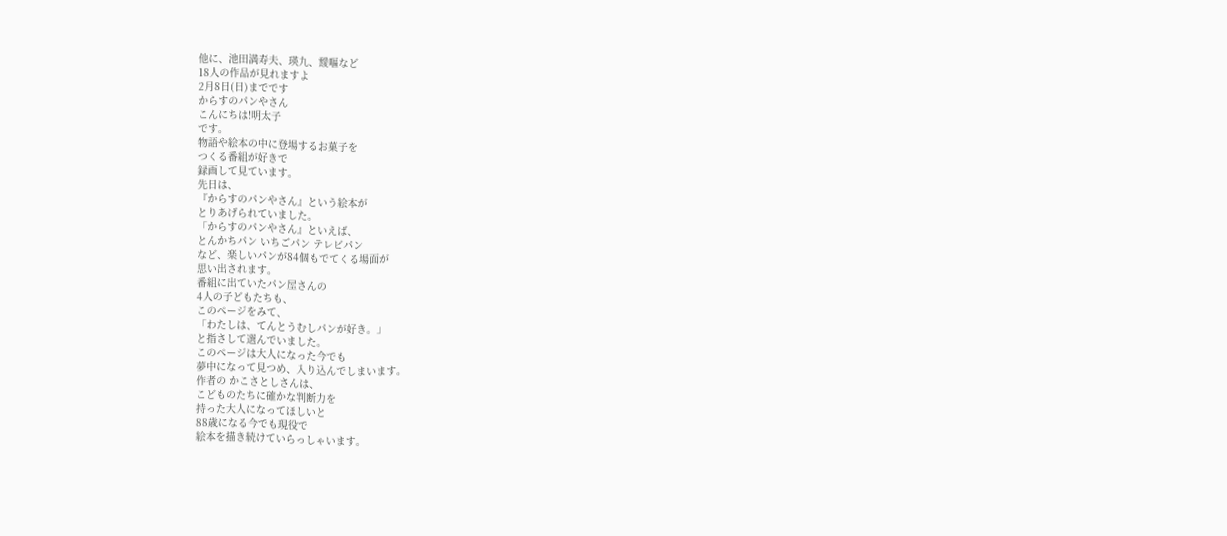他に、池田満寿夫、瑛九、靉嘔など
18人の作品が見れますよ
2月8日(日)までです
からすのパンやさん
こんにちは!明太子
です。
物語や絵本の中に登場するお菓子を
つくる番組が好きで
録画して見ています。
先日は、
『からすのパンやさん』という絵本が
とりあげられていました。
「からすのパンやさん』といえば、
とんかちパン いちごパン テレビパン
など、楽しいパンが84個もでてくる場面が
思い出されます。
番組に出ていたパン屋さんの
4人の子どもたちも、
このページをみて、
「わたしは、てんとうむしパンが好き。」
と指さして選んでいました。
このページは大人になった今でも
夢中になって見つめ、入り込んでしまいます。
作者の かこさとしさんは、
こどものたちに確かな判断力を
持った大人になってほしいと
88歳になる今でも現役で
絵本を描き続けていらっしゃいます。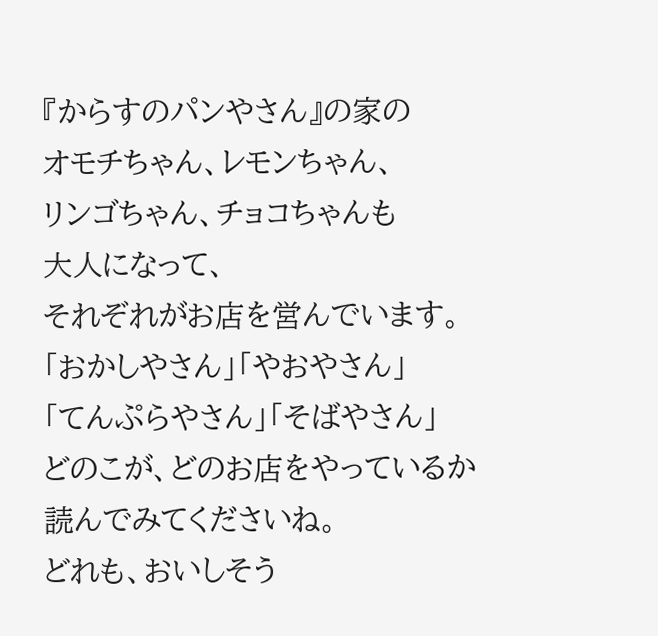『からすのパンやさん』の家の
オモチちゃん、レモンちゃん、
リンゴちゃん、チョコちゃんも
大人になって、
それぞれがお店を営んでいます。
「おかしやさん」「やおやさん」
「てんぷらやさん」「そばやさん」
どのこが、どのお店をやっているか
読んでみてくださいね。
どれも、おいしそう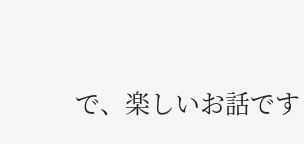で、楽しいお話です